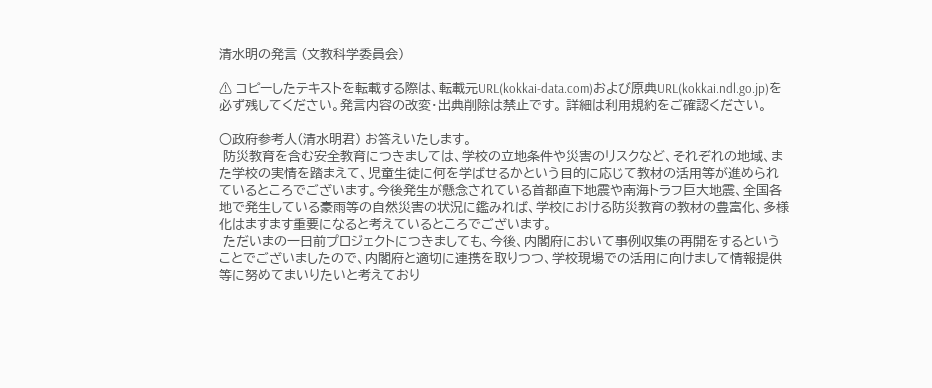清水明の発言 (文教科学委員会)

⚠ コピーしたテキストを転載する際は、転載元URL(kokkai-data.com)および原典URL(kokkai.ndl.go.jp)を必ず残してください。発言内容の改変・出典削除は禁止です。 詳細は利用規約をご確認ください。

○政府参考人(清水明君) お答えいたします。
 防災教育を含む安全教育につきましては、学校の立地条件や災害のリスクなど、それぞれの地域、また学校の実情を踏まえて、児童生徒に何を学ばせるかという目的に応じて教材の活用等が進められているところでございます。今後発生が懸念されている首都直下地震や南海トラフ巨大地震、全国各地で発生している豪雨等の自然災害の状況に鑑みれば、学校における防災教育の教材の豊富化、多様化はますます重要になると考えているところでございます。
 ただいまの一日前プロジェクトにつきましても、今後、内閣府において事例収集の再開をするということでございましたので、内閣府と適切に連携を取りつつ、学校現場での活用に向けまして情報提供等に努めてまいりたいと考えており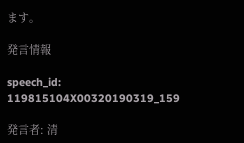ます。

発言情報

speech_id: 119815104X00320190319_159

発言者: 清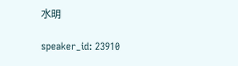水明

speaker_id: 23910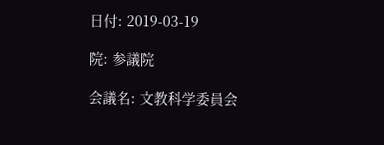日付: 2019-03-19

院: 参議院

会議名: 文教科学委員会